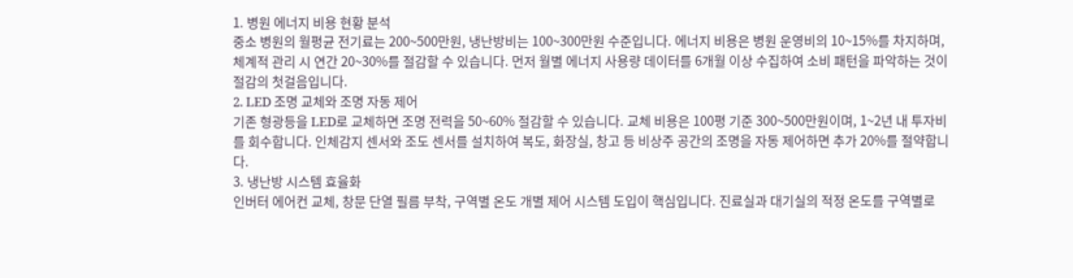1. 병원 에너지 비용 현황 분석
중소 병원의 월평균 전기료는 200~500만원, 냉난방비는 100~300만원 수준입니다. 에너지 비용은 병원 운영비의 10~15%를 차지하며, 체계적 관리 시 연간 20~30%를 절감할 수 있습니다. 먼저 월별 에너지 사용량 데이터를 6개월 이상 수집하여 소비 패턴을 파악하는 것이 절감의 첫걸음입니다.
2. LED 조명 교체와 조명 자동 제어
기존 형광등을 LED로 교체하면 조명 전력을 50~60% 절감할 수 있습니다. 교체 비용은 100평 기준 300~500만원이며, 1~2년 내 투자비를 회수합니다. 인체감지 센서와 조도 센서를 설치하여 복도, 화장실, 창고 등 비상주 공간의 조명을 자동 제어하면 추가 20%를 절약합니다.
3. 냉난방 시스템 효율화
인버터 에어컨 교체, 창문 단열 필름 부착, 구역별 온도 개별 제어 시스템 도입이 핵심입니다. 진료실과 대기실의 적정 온도를 구역별로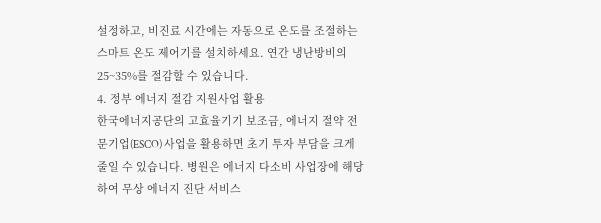설정하고, 비진료 시간에는 자동으로 온도를 조절하는 스마트 온도 제어기를 설치하세요. 연간 냉난방비의 25~35%를 절감할 수 있습니다.
4. 정부 에너지 절감 지원사업 활용
한국에너지공단의 고효율기기 보조금, 에너지 절약 전문기업(ESCO) 사업을 활용하면 초기 투자 부담을 크게 줄일 수 있습니다. 병원은 에너지 다소비 사업장에 해당하여 무상 에너지 진단 서비스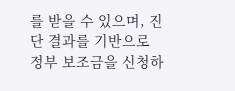를 받을 수 있으며, 진단 결과를 기반으로 정부 보조금을 신청하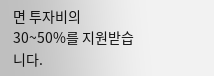면 투자비의 30~50%를 지원받습니다.